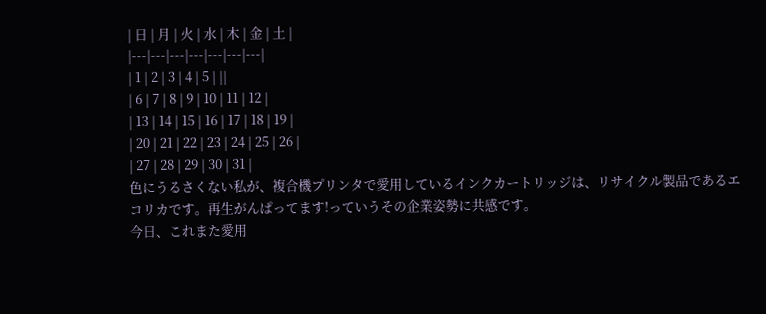| 日 | 月 | 火 | 水 | 木 | 金 | 土 |
|---|---|---|---|---|---|---|
| 1 | 2 | 3 | 4 | 5 | ||
| 6 | 7 | 8 | 9 | 10 | 11 | 12 |
| 13 | 14 | 15 | 16 | 17 | 18 | 19 |
| 20 | 21 | 22 | 23 | 24 | 25 | 26 |
| 27 | 28 | 29 | 30 | 31 |
色にうるさくない私が、複合機プリンタで愛用しているインクカートリッジは、リサイクル製品であるエコリカです。再生がんぱってます!っていうその企業姿勢に共感です。
今日、これまた愛用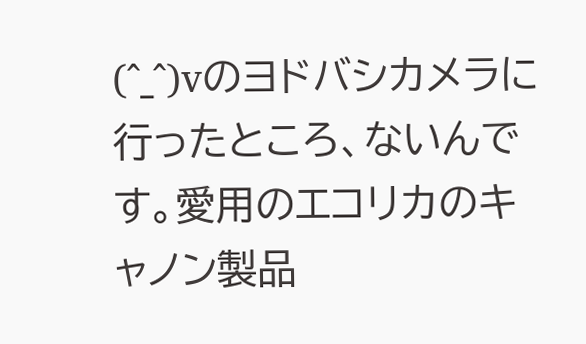(^_^)vのヨドバシカメラに行ったところ、ないんです。愛用のエコリカのキャノン製品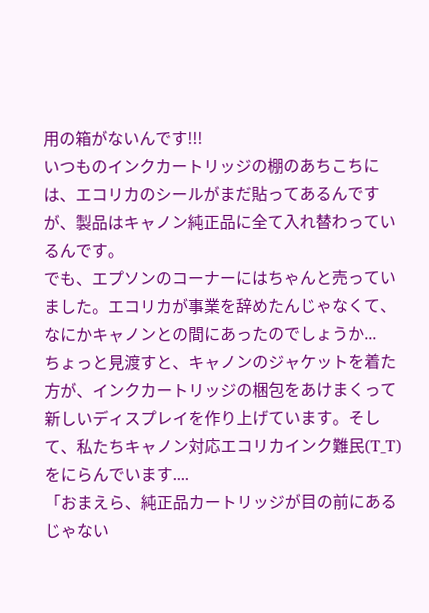用の箱がないんです!!!
いつものインクカートリッジの棚のあちこちには、エコリカのシールがまだ貼ってあるんですが、製品はキャノン純正品に全て入れ替わっているんです。
でも、エプソンのコーナーにはちゃんと売っていました。エコリカが事業を辞めたんじゃなくて、なにかキャノンとの間にあったのでしょうか...
ちょっと見渡すと、キャノンのジャケットを着た方が、インクカートリッジの梱包をあけまくって新しいディスプレイを作り上げています。そして、私たちキャノン対応エコリカインク難民(T_T)をにらんでいます....
「おまえら、純正品カートリッジが目の前にあるじゃない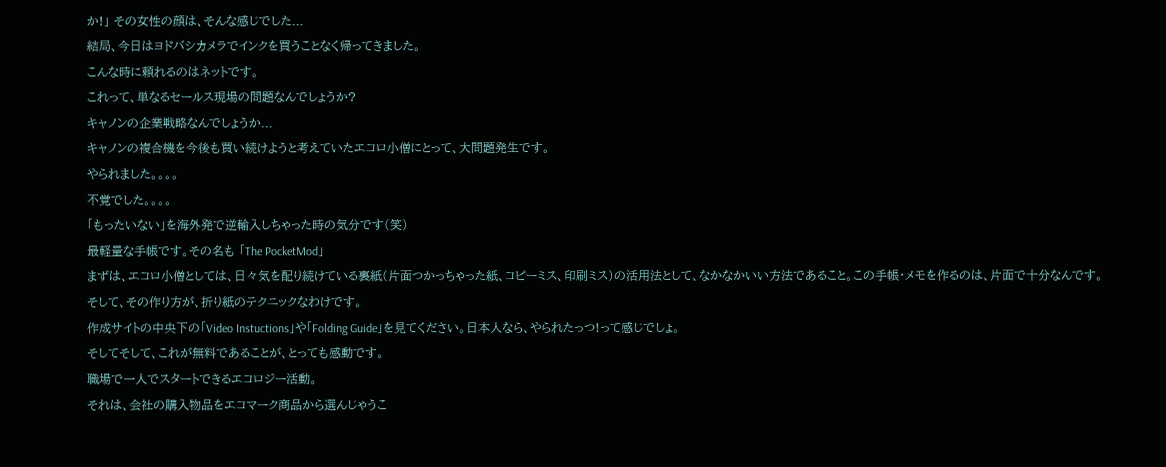か!」 その女性の顔は、そんな感じでした...
結局、今日はヨドバシカメラでインクを買うことなく帰ってきました。
こんな時に頼れるのはネットです。
これって、単なるセールス現場の問題なんでしょうか?
キャノンの企業戦略なんでしょうか...
キャノンの複合機を今後も買い続けようと考えていたエコロ小僧にとって、大問題発生です。
やられました。。。。
不覚でした。。。。
「もったいない」を海外発で逆輸入しちゃった時の気分です(笑)
最軽量な手帳です。その名も 「The PocketMod」
まずは、エコロ小僧としては、日々気を配り続けている裏紙(片面つかっちゃった紙、コピーミス、印刷ミス)の活用法として、なかなかいい方法であること。この手帳・メモを作るのは、片面で十分なんです。
そして、その作り方が、折り紙のテクニックなわけです。
作成サイトの中央下の「Video Instuctions」や「Folding Guide」を見てください。日本人なら、やられたっつ!って感じでしょ。
そしてそして、これが無料であることが、とっても感動です。
職場で一人でスタートできるエコロジー活動。
それは、会社の購入物品をエコマーク商品から選んじゃうこ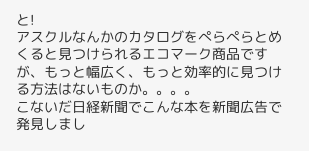と!
アスクルなんかのカタログをぺらぺらとめくると見つけられるエコマーク商品ですが、もっと幅広く、もっと効率的に見つける方法はないものか。。。。
こないだ日経新聞でこんな本を新聞広告で発見しまし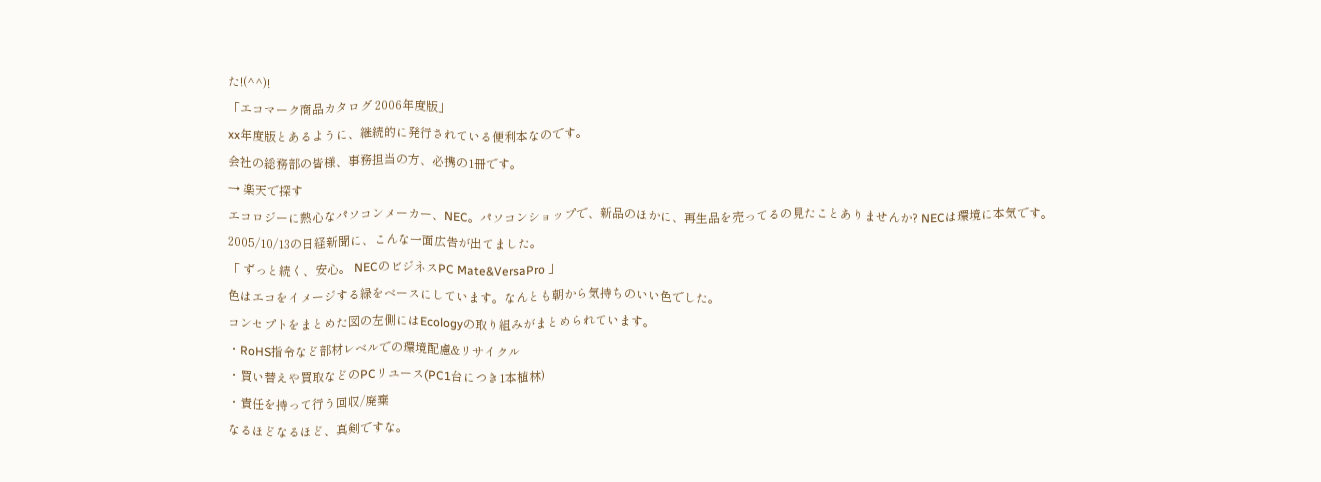た!(^^)!
「エコマーク商品カタログ 2006年度版」
xx年度版とあるように、継続的に発行されている便利本なのです。
会社の総務部の皆様、事務担当の方、必携の1冊です。
→ 楽天で探す
エコロジーに熱心なパソコンメーカー、NEC。パソコンショップで、新品のほかに、再生品を売ってるの見たことありませんか? NECは環境に本気です。
2005/10/13の日経新聞に、こんな一面広告が出てました。
「 ずっと続く、安心。 NECのビジネスPC Mate&VersaPro 」
色はエコをイメージする緑をベースにしています。なんとも朝から気持ちのいい色でした。
コンセプトをまとめた図の左側にはEcologyの取り組みがまとめられています。
・RoHS指令など部材レベルでの環境配慮&リサイクル
・買い替えや買取などのPCリユース(PC1台につき1本植林)
・責任を持って行う回収/廃棄
なるほどなるほど、真剣ですな。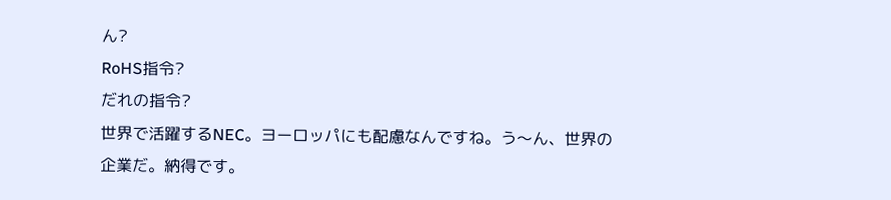ん?
RoHS指令?
だれの指令?
世界で活躍するNEC。ヨーロッパにも配慮なんですね。う〜ん、世界の企業だ。納得です。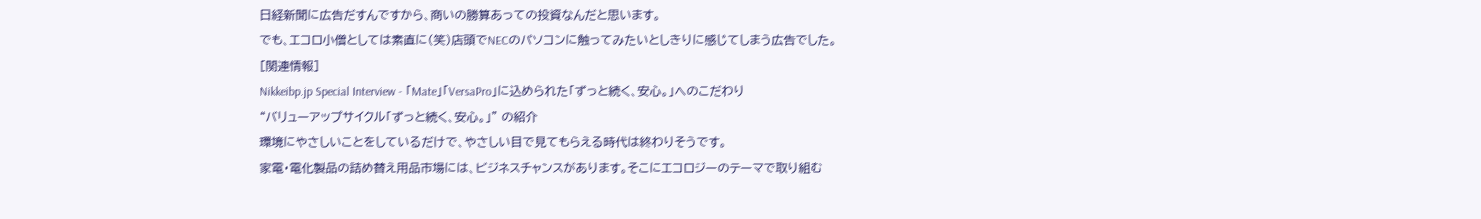日経新聞に広告だすんですから、商いの勝算あっての投資なんだと思います。
でも、エコロ小僧としては素直に(笑)店頭でNECのパソコンに触ってみたいとしきりに感じてしまう広告でした。
[関連情報]
Nikkeibp.jp Special Interview - 「Mate」「VersaPro」に込められた「ずっと続く、安心。」へのこだわり
“バリューアップサイクル「ずっと続く、安心。」” の紹介
環境にやさしいことをしているだけで、やさしい目で見てもらえる時代は終わりそうです。
家電・電化製品の詰め替え用品市場には、ビジネスチャンスがあります。そこにエコロジーのテーマで取り組む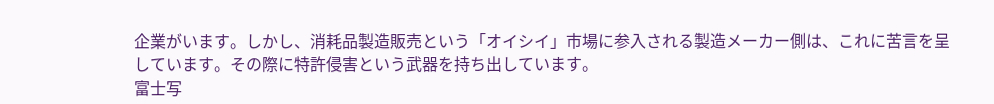企業がいます。しかし、消耗品製造販売という「オイシイ」市場に参入される製造メーカー側は、これに苦言を呈しています。その際に特許侵害という武器を持ち出しています。
富士写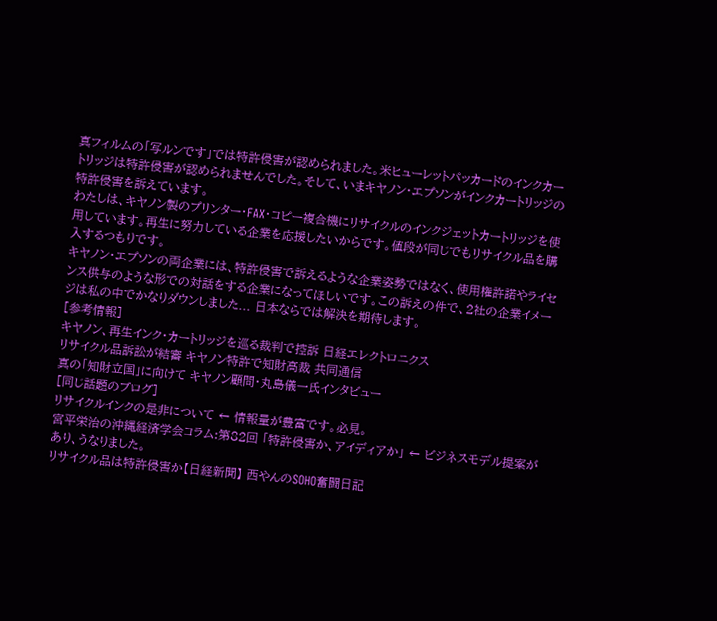真フィルムの「写ルンです」では特許侵害が認められました。米ヒューレットパッカードのインクカートリッジは特許侵害が認められませんでした。そして、いまキヤノン・エプソンがインクカートリッジの特許侵害を訴えています。
わたしは、キヤノン製のプリンター・FAX・コピー複合機にリサイクルのインクジェットカートリッジを使用しています。再生に努力している企業を応援したいからです。値段が同じでもリサイクル品を購入するつもりです。
キヤノン・エプソンの両企業には、特許侵害で訴えるような企業姿勢ではなく、使用権許諾やライセンス供与のような形での対話をする企業になってほしいです。この訴えの件で、2社の企業イメージは私の中でかなりダウンしました... 日本ならでは解決を期待します。
[参考情報]
キヤノン、再生インク・カートリッジを巡る裁判で控訴 日経エレクトロニクス
リサイクル品訴訟が結審 キヤノン特許で知財高裁 共同通信
真の「知財立国」に向けて キヤノン顧問・丸島儀一氏インタビュー
[同じ話題のブログ]
リサイクルインクの是非について ← 情報量が豊富です。必見。
宮平栄治の沖縄経済学会コラム:第82回 「特許侵害か、アイディアか」 ← ビジネスモデル提案があり、うなりました。
リサイクル品は特許侵害か【日経新聞】 西やんのSOHO奮闘日記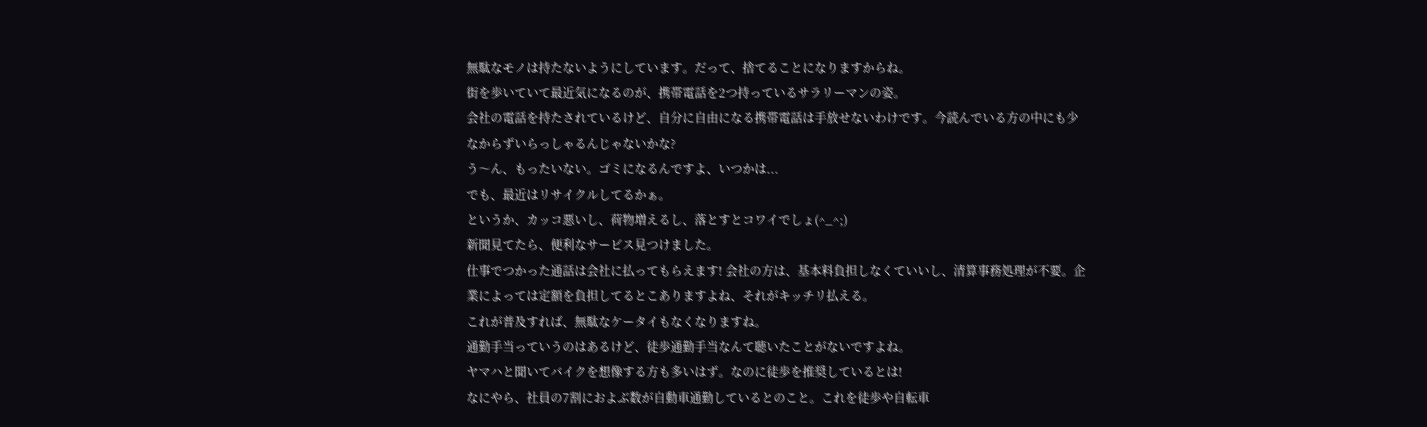無駄なモノは持たないようにしています。だって、捨てることになりますからね。
街を歩いていて最近気になるのが、携帯電話を2つ持っているサラリーマンの姿。
会社の電話を持たされているけど、自分に自由になる携帯電話は手放せないわけです。今読んでいる方の中にも少なからずいらっしゃるんじゃないかな?
う〜ん、もったいない。ゴミになるんですよ、いつかは...
でも、最近はリサイクルしてるかぁ。
というか、カッコ悪いし、荷物増えるし、落とすとコワイでしょ(^_^;)
新聞見てたら、便利なサービス見つけました。
仕事でつかった通話は会社に払ってもらえます! 会社の方は、基本料負担しなくていいし、清算事務処理が不要。企業によっては定額を負担してるとこありますよね、それがキッチリ払える。
これが普及すれば、無駄なケータイもなくなりますね。
通勤手当っていうのはあるけど、徒歩通勤手当なんて聴いたことがないですよね。
ヤマハと聞いてバイクを想像する方も多いはず。なのに徒歩を推奨しているとは!
なにやら、社員の7割におよぶ数が自動車通勤しているとのこと。これを徒歩や自転車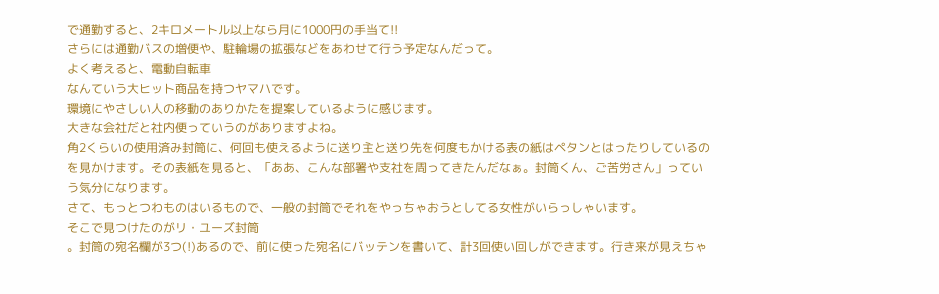で通勤すると、2キロメートル以上なら月に1000円の手当て!!
さらには通勤バスの増便や、駐輪場の拡張などをあわせて行う予定なんだって。
よく考えると、電動自転車
なんていう大ヒット商品を持つヤマハです。
環境にやさしい人の移動のありかたを提案しているように感じます。
大きな会社だと社内便っていうのがありますよね。
角2くらいの使用済み封筒に、何回も使えるように送り主と送り先を何度もかける表の紙はペタンとはったりしているのを見かけます。その表紙を見ると、「ああ、こんな部署や支社を周ってきたんだなぁ。封筒くん、ご苦労さん」っていう気分になります。
さて、もっとつわものはいるもので、一般の封筒でそれをやっちゃおうとしてる女性がいらっしゃいます。
そこで見つけたのがリ・ユーズ封筒
。封筒の宛名欄が3つ(!)あるので、前に使った宛名にバッテンを書いて、計3回使い回しができます。行き来が見えちゃ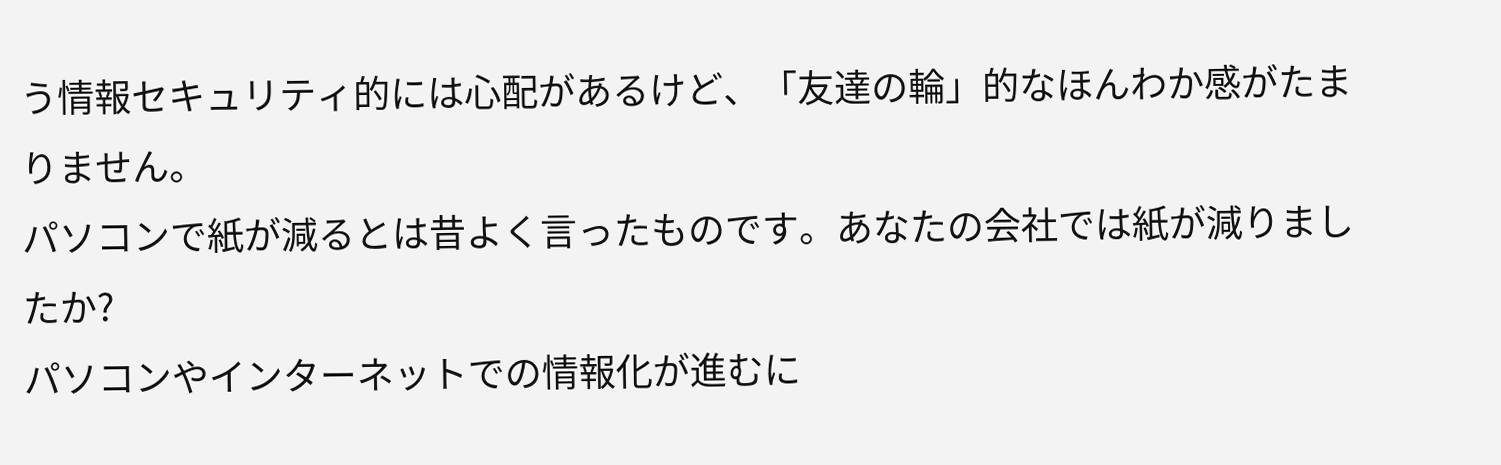う情報セキュリティ的には心配があるけど、「友達の輪」的なほんわか感がたまりません。
パソコンで紙が減るとは昔よく言ったものです。あなたの会社では紙が減りましたか?
パソコンやインターネットでの情報化が進むに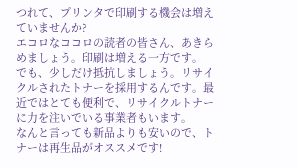つれて、プリンタで印刷する機会は増えていませんか?
エコロなココロの読者の皆さん、あきらめましょう。印刷は増える一方です。
でも、少しだけ抵抗しましょう。リサイクルされたトナーを採用するんです。最近ではとても便利で、リサイクルトナーに力を注いでいる事業者もいます。
なんと言っても新品よりも安いので、トナーは再生品がオススメです!